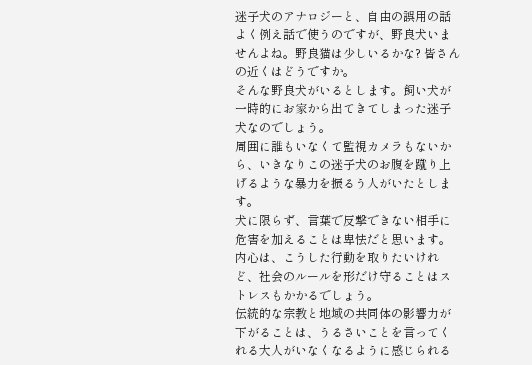迷子犬のアナロジーと、自由の誤用の話
よく例え話で使うのですが、野良犬いませんよね。野良猫は少しいるかな? 皆さんの近くはどうですか。
そんな野良犬がいるとします。飼い犬が一時的にお家から出てきてしまった迷子犬なのでしょう。
周囲に誰もいなくて監視カメラもないから、いきなりこの迷子犬のお腹を蹴り上げるような暴力を振るう人がいたとします。
犬に限らず、言葉で反撃できない相手に危害を加えることは卑怯だと思います。
内心は、こうした行動を取りたいけれど、社会のルールを形だけ守ることはストレスもかかるでしょう。
伝統的な宗教と地域の共同体の影響力が下がることは、うるさいことを言ってくれる大人がいなくなるように感じられる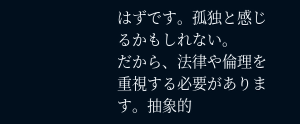はずです。孤独と感じるかもしれない。
だから、法律や倫理を重視する必要があります。抽象的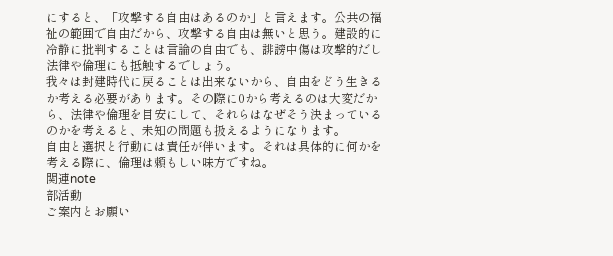にすると、「攻撃する自由はあるのか」と言えます。公共の福祉の範囲で自由だから、攻撃する自由は無いと思う。建設的に冷静に批判することは言論の自由でも、誹謗中傷は攻撃的だし法律や倫理にも抵触するでしょう。
我々は封建時代に戻ることは出来ないから、自由をどう生きるか考える必要があります。その際に0から考えるのは大変だから、法律や倫理を目安にして、それらはなぜそう決まっているのかを考えると、未知の問題も扱えるようになります。
自由と選択と行動には責任が伴います。それは具体的に何かを考える際に、倫理は頼もしい味方ですね。
関連note
部活動
ご案内とお願い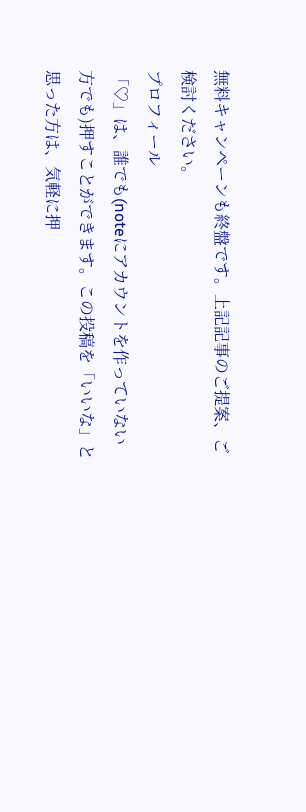無料キャンペーンも終盤です。上記記事のご提案、ご検討ください。
プロフィール
「♡」は、誰でも(noteにアカウントを作っていない方でも)押すことができます。この投稿を「いいな」と思った方は、気軽に押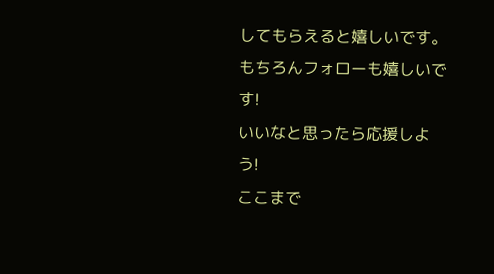してもらえると嬉しいです。もちろんフォローも嬉しいです!
いいなと思ったら応援しよう!
ここまで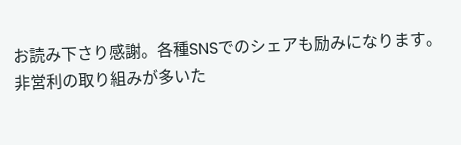お読み下さり感謝。各種SNSでのシェアも励みになります。非営利の取り組みが多いた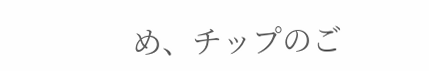め、チップのご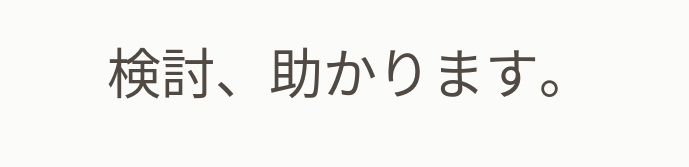検討、助かります。